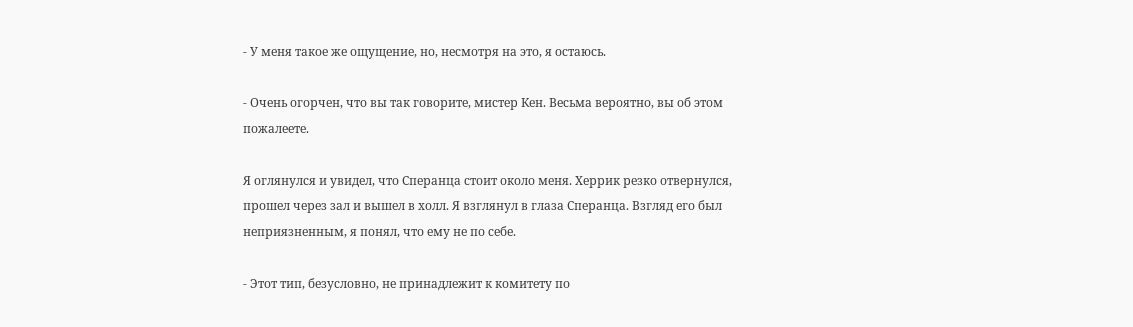- У меня такое же ощущение, но, несмотря на это, я остаюсь.

- Очень огорчен, что вы так говорите, мистер Кен. Весьма вероятно, вы об этом пожалеете.

Я оглянулся и увидел, что Сперанца стоит около меня. Херрик резко отвернулся, прошел через зал и вышел в холл. Я взглянул в глаза Сперанца. Взгляд его был неприязненным, я понял, что ему не по себе.

- Этот тип, безусловно, не принадлежит к комитету по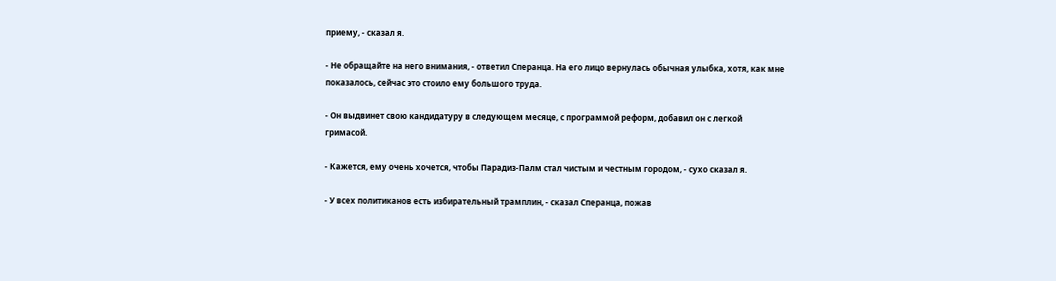приему, - сказал я.

- Не обращайте на него внимания, - ответил Сперанца. На его лицо вернулась обычная улыбка, хотя, как мне показалось, сейчас это стоило ему большого труда.

- Он выдвинет свою кандидатуру в следующем месяце, с программой реформ, добавил он с легкой гримасой.

- Кажется, ему очень хочется, чтобы Парадиз-Палм стал чистым и честным городом, - сухо сказал я.

- У всех политиканов есть избирательный трамплин, - сказал Сперанца, пожав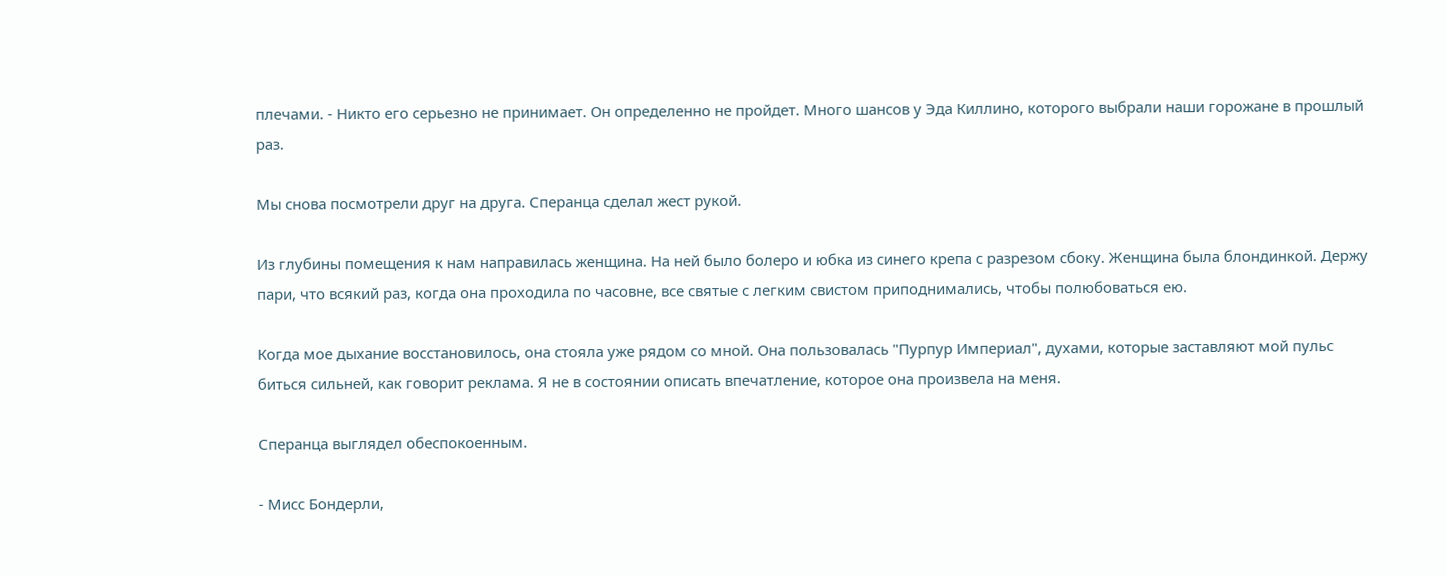плечами. - Никто его серьезно не принимает. Он определенно не пройдет. Много шансов у Эда Киллино, которого выбрали наши горожане в прошлый раз.

Мы снова посмотрели друг на друга. Сперанца сделал жест рукой.

Из глубины помещения к нам направилась женщина. На ней было болеро и юбка из синего крепа с разрезом сбоку. Женщина была блондинкой. Держу пари, что всякий раз, когда она проходила по часовне, все святые с легким свистом приподнимались, чтобы полюбоваться ею.

Когда мое дыхание восстановилось, она стояла уже рядом со мной. Она пользовалась "Пурпур Империал", духами, которые заставляют мой пульс биться сильней, как говорит реклама. Я не в состоянии описать впечатление, которое она произвела на меня.

Сперанца выглядел обеспокоенным.

- Мисс Бондерли,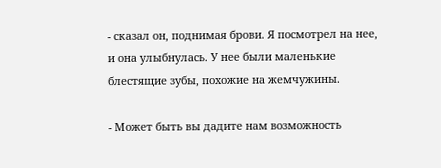- сказал он, поднимая брови. Я посмотрел на нее, и она улыбнулась. У нее были маленькие блестящие зубы, похожие на жемчужины.

- Может быть вы дадите нам возможность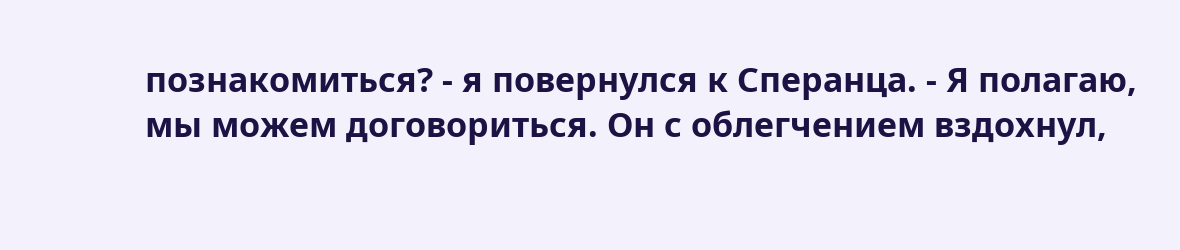познакомиться? - я повернулся к Сперанца. - Я полагаю, мы можем договориться. Он с облегчением вздохнул,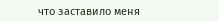что заставило меня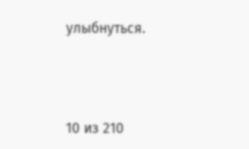улыбнуться.



10 из 210